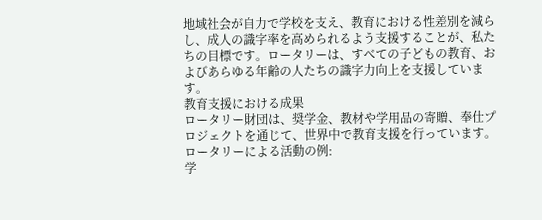地域社会が自力で学校を支え、教育における性差別を減らし、成人の識字率を高められるよう支援することが、私たちの目標です。ロータリーは、すべての子どもの教育、およびあらゆる年齢の人たちの識字力向上を支援しています。
教育支援における成果
ロータリー財団は、奨学金、教材や学用品の寄贈、奉仕プロジェクトを通じて、世界中で教育支援を行っています。
ロータリーによる活動の例:
学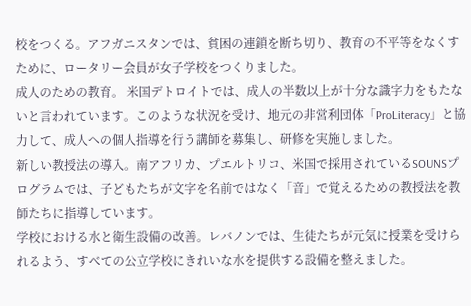校をつくる。アフガニスタンでは、貧困の連鎖を断ち切り、教育の不平等をなくすために、ロータリー会員が女子学校をつくりました。
成人のための教育。 米国デトロイトでは、成人の半数以上が十分な識字力をもたないと言われています。このような状況を受け、地元の非営利団体「ProLiteracy」と協力して、成人への個人指導を行う講師を募集し、研修を実施しました。
新しい教授法の導入。南アフリカ、プエルトリコ、米国で採用されているSOUNSプログラムでは、子どもたちが文字を名前ではなく「音」で覚えるための教授法を教師たちに指導しています。
学校における水と衛生設備の改善。レバノンでは、生徒たちが元気に授業を受けられるよう、すべての公立学校にきれいな水を提供する設備を整えました。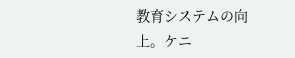教育システムの向上。ケニ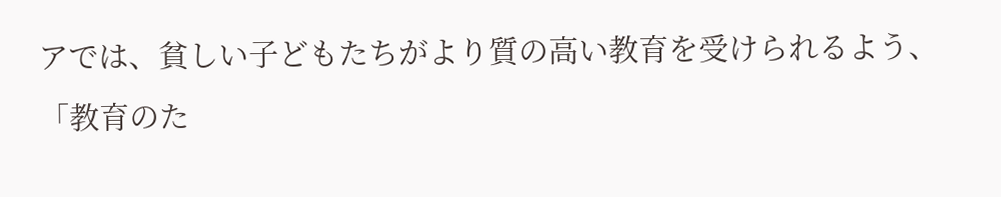アでは、貧しい子どもたちがより質の高い教育を受けられるよう、「教育のた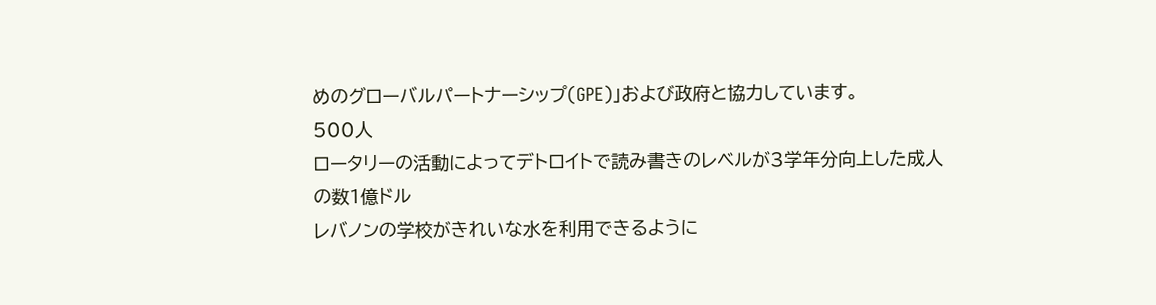めのグローバルパートナーシップ(GPE)」および政府と協力しています。
500人
ロータリーの活動によってデトロイトで読み書きのレベルが3学年分向上した成人の数1億ドル
レバノンの学校がきれいな水を利用できるように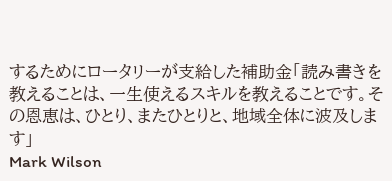するためにロータリーが支給した補助金「読み書きを教えることは、一生使えるスキルを教えることです。その恩恵は、ひとり、またひとりと、地域全体に波及します」
Mark Wilson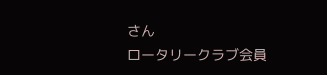さん
ロータリークラブ会員